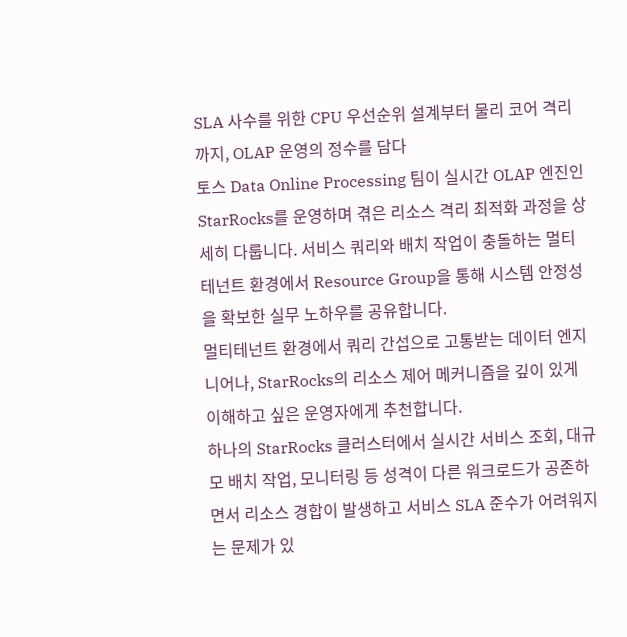SLA 사수를 위한 CPU 우선순위 설계부터 물리 코어 격리까지, OLAP 운영의 정수를 담다
토스 Data Online Processing 팀이 실시간 OLAP 엔진인 StarRocks를 운영하며 겪은 리소스 격리 최적화 과정을 상세히 다룹니다. 서비스 쿼리와 배치 작업이 충돌하는 멀티테넌트 환경에서 Resource Group을 통해 시스템 안정성을 확보한 실무 노하우를 공유합니다.
멀티테넌트 환경에서 쿼리 간섭으로 고통받는 데이터 엔지니어나, StarRocks의 리소스 제어 메커니즘을 깊이 있게 이해하고 싶은 운영자에게 추천합니다.
하나의 StarRocks 클러스터에서 실시간 서비스 조회, 대규모 배치 작업, 모니터링 등 성격이 다른 워크로드가 공존하면서 리소스 경합이 발생하고 서비스 SLA 준수가 어려워지는 문제가 있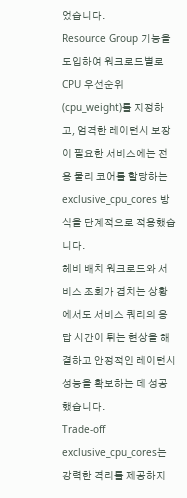었습니다.
Resource Group 기능을 도입하여 워크로드별로 CPU 우선순위(cpu_weight)를 지정하고, 엄격한 레이턴시 보장이 필요한 서비스에는 전용 물리 코어를 할당하는 exclusive_cpu_cores 방식을 단계적으로 적용했습니다.
헤비 배치 워크로드와 서비스 조회가 겹치는 상황에서도 서비스 쿼리의 응답 시간이 튀는 현상을 해결하고 안정적인 레이턴시 성능을 확보하는 데 성공했습니다.
Trade-off
exclusive_cpu_cores는 강력한 격리를 제공하지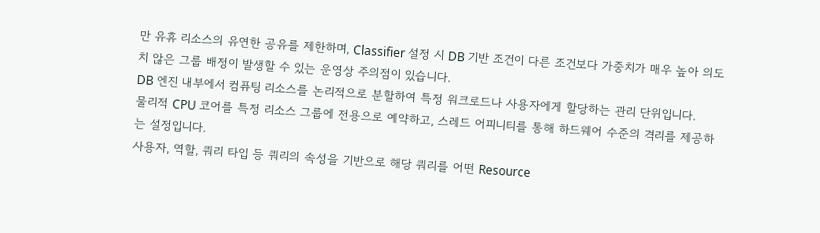만 유휴 리소스의 유연한 공유를 제한하며, Classifier 설정 시 DB 기반 조건이 다른 조건보다 가중치가 매우 높아 의도치 않은 그룹 배정이 발생할 수 있는 운영상 주의점이 있습니다.
DB 엔진 내부에서 컴퓨팅 리소스를 논리적으로 분할하여 특정 워크로드나 사용자에게 할당하는 관리 단위입니다.
물리적 CPU 코어를 특정 리소스 그룹에 전용으로 예약하고, 스레드 어피니티를 통해 하드웨어 수준의 격리를 제공하는 설정입니다.
사용자, 역할, 쿼리 타입 등 쿼리의 속성을 기반으로 해당 쿼리를 어떤 Resource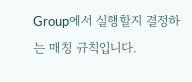Group에서 실행할지 결정하는 매칭 규칙입니다.